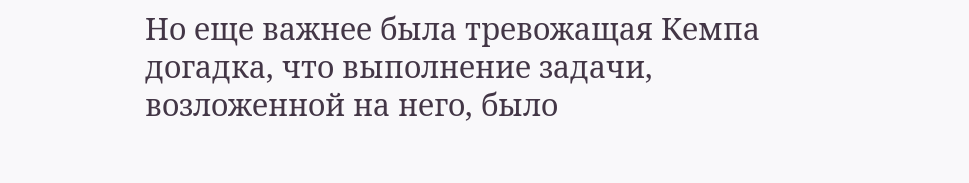Но еще важнее была тревожащая Кемпа догадка, что выполнение задачи, возложенной на него, было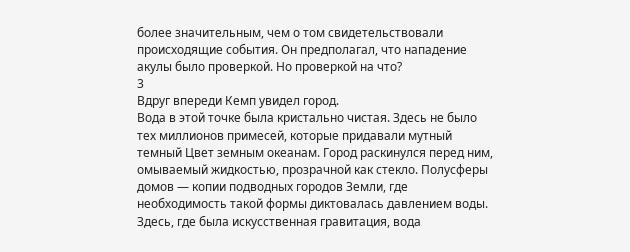более значительным, чем о том свидетельствовали происходящие события. Он предполагал, что нападение акулы было проверкой. Но проверкой на что?
3
Вдруг впереди Кемп увидел город.
Вода в этой точке была кристально чистая. Здесь не было тех миллионов примесей, которые придавали мутный темный Цвет земным океанам. Город раскинулся перед ним, омываемый жидкостью, прозрачной как стекло. Полусферы домов — копии подводных городов Земли, где необходимость такой формы диктовалась давлением воды. Здесь, где была искусственная гравитация, вода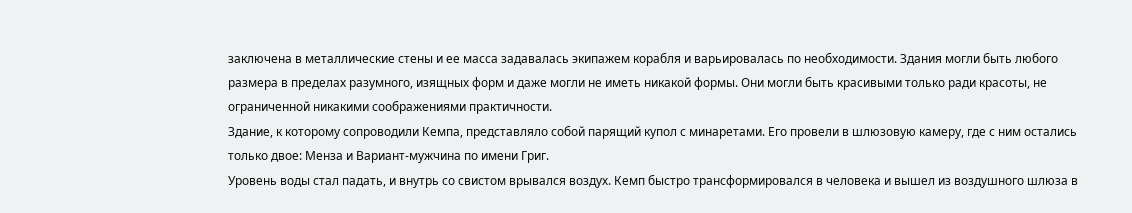заключена в металлические стены и ее масса задавалась экипажем корабля и варьировалась по необходимости. Здания могли быть любого размера в пределах разумного, изящных форм и даже могли не иметь никакой формы. Они могли быть красивыми только ради красоты, не ограниченной никакими соображениями практичности.
Здание, к которому сопроводили Кемпа, представляло собой парящий купол с минаретами. Его провели в шлюзовую камеру, где с ним остались только двое: Менза и Вариант-мужчина по имени Григ.
Уровень воды стал падать, и внутрь со свистом врывался воздух. Кемп быстро трансформировался в человека и вышел из воздушного шлюза в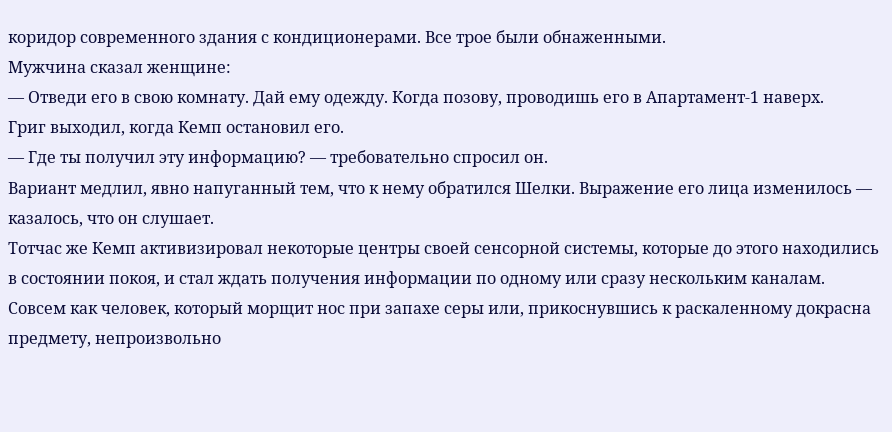коридор современного здания с кондиционерами. Все трое были обнаженными.
Мужчина сказал женщине:
— Отведи его в свою комнату. Дай ему одежду. Когда позову, проводишь его в Апартамент-1 наверх.
Григ выходил, когда Кемп остановил его.
— Где ты получил эту информацию? — требовательно спросил он.
Вариант медлил, явно напуганный тем, что к нему обратился Шелки. Выражение его лица изменилось — казалось, что он слушает.
Тотчас же Кемп активизировал некоторые центры своей сенсорной системы, которые до этого находились в состоянии покоя, и стал ждать получения информации по одному или сразу нескольким каналам. Совсем как человек, который морщит нос при запахе серы или, прикоснувшись к раскаленному докрасна предмету, непроизвольно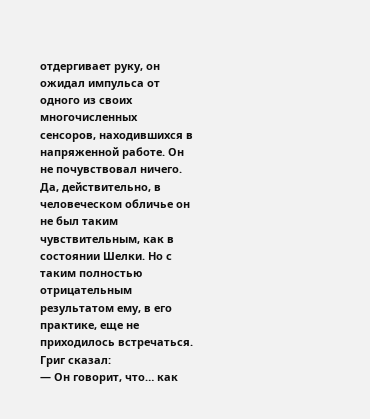отдергивает руку, он ожидал импульса от одного из своих многочисленных сенсоров, находившихся в напряженной работе. Он не почувствовал ничего.
Да, действительно, в человеческом обличье он не был таким чувствительным, как в состоянии Шелки. Но с таким полностью отрицательным результатом ему, в его практике, еще не приходилось встречаться.
Григ сказал:
— Он говорит, что… как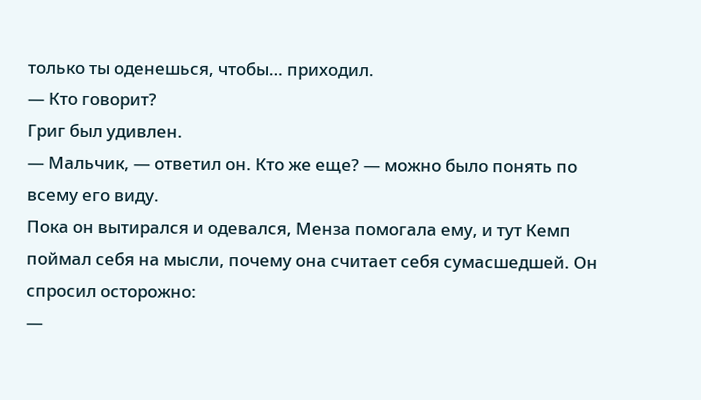только ты оденешься, чтобы… приходил.
— Кто говорит?
Григ был удивлен.
— Мальчик, — ответил он. Кто же еще? — можно было понять по всему его виду.
Пока он вытирался и одевался, Менза помогала ему, и тут Кемп поймал себя на мысли, почему она считает себя сумасшедшей. Он спросил осторожно:
—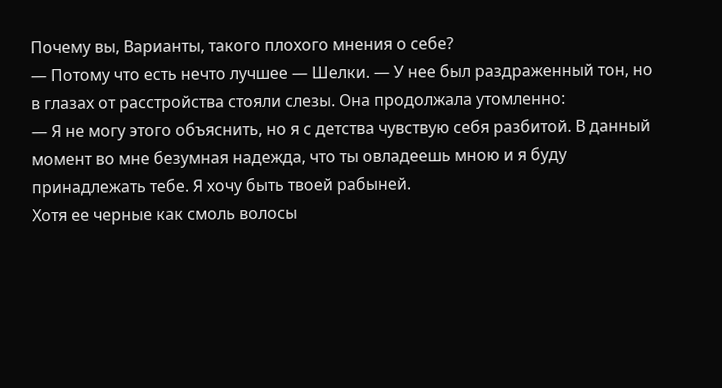Почему вы, Варианты, такого плохого мнения о себе?
— Потому что есть нечто лучшее — Шелки. — У нее был раздраженный тон, но в глазах от расстройства стояли слезы. Она продолжала утомленно:
— Я не могу этого объяснить, но я с детства чувствую себя разбитой. В данный момент во мне безумная надежда, что ты овладеешь мною и я буду принадлежать тебе. Я хочу быть твоей рабыней.
Хотя ее черные как смоль волосы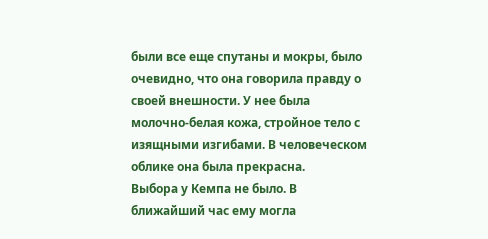были все еще спутаны и мокры, было очевидно, что она говорила правду о своей внешности. У нее была молочно-белая кожа, стройное тело с изящными изгибами. В человеческом облике она была прекрасна.
Выбора у Кемпа не было. В ближайший час ему могла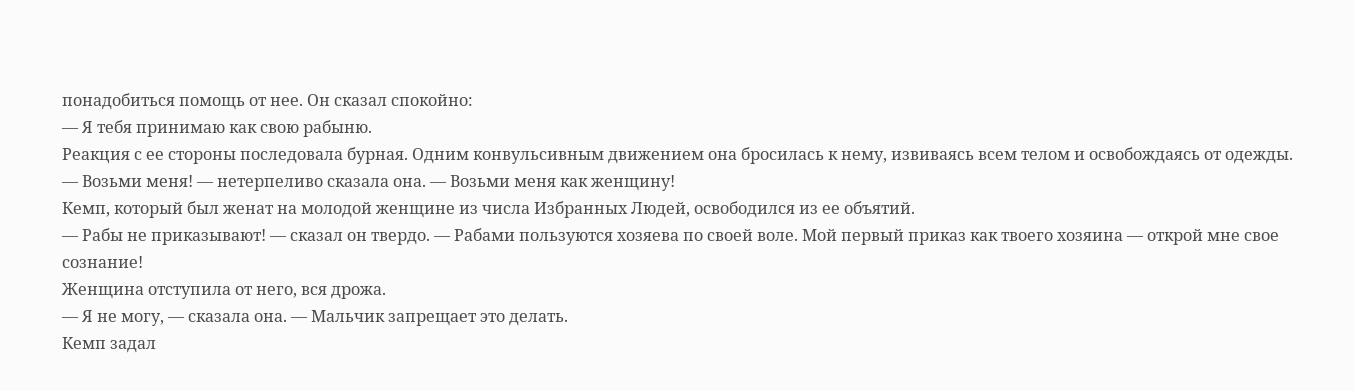понадобиться помощь от нее. Он сказал спокойно:
— Я тебя принимаю как свою рабыню.
Реакция с ее стороны последовала бурная. Одним конвульсивным движением она бросилась к нему, извиваясь всем телом и освобождаясь от одежды.
— Возьми меня! — нетерпеливо сказала она. — Возьми меня как женщину!
Кемп, который был женат на молодой женщине из числа Избранных Людей, освободился из ее объятий.
— Рабы не приказывают! — сказал он твердо. — Рабами пользуются хозяева по своей воле. Мой первый приказ как твоего хозяина — открой мне свое сознание!
Женщина отступила от него, вся дрожа.
— Я не могу, — сказала она. — Мальчик запрещает это делать.
Кемп задал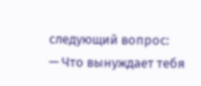следующий вопрос:
— Что вынуждает тебя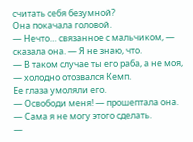считать себя безумной?
Она покачала головой.
— Нечто… связанное с мальчиком, — сказала она. — Я не знаю, что.
— В таком случае ты его раба, а не моя, — холодно отозвался Кемп.
Ее глаза умоляли его.
— Освободи меня! — прошептала она. — Сама я не могу этого сделать.
—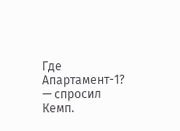Где Апартамент-1? — спросил Кемп.